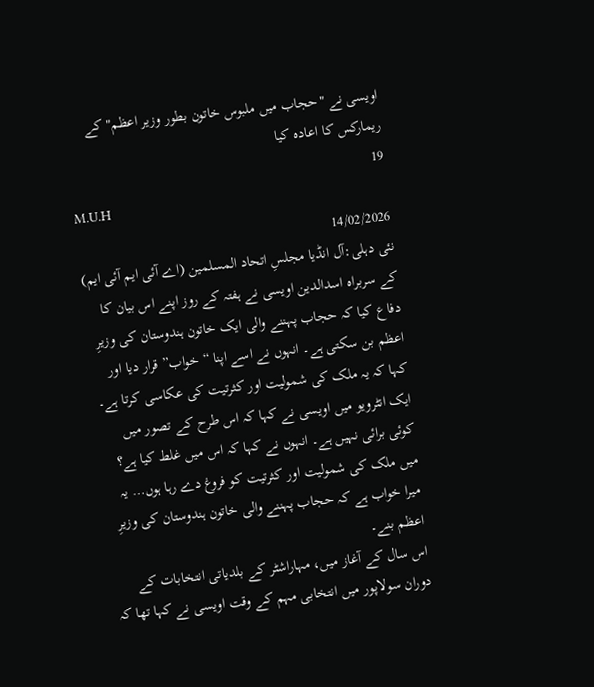اویسی نے "حجاب میں ملبوس خاتون بطور وزیر اعظم" کے ریمارکس کا اعادہ کیا
19
M.U.H
14/02/2026
نئی دہلی:آل انڈیا مجلسِ اتحاد المسلمین (اے آئی ایم آئی ایم) کے سربراہ اسدالدین اویسی نے ہفتہ کے روز اپنے اس بیان کا دفاع کیا کہ حجاب پہننے والی ایک خاتون ہندوستان کی وزیرِ اعظم بن سکتی ہے۔ انہوں نے اسے اپنا “خواب” قرار دیا اور کہا کہ یہ ملک کی شمولیت اور کثرتیت کی عکاسی کرتا ہے۔ ایک انٹرویو میں اویسی نے کہا کہ اس طرح کے تصور میں کوئی برائی نہیں ہے۔ انہوں نے کہا كہ اس میں غلط کیا ہے؟ میں ملک کی شمولیت اور کثرتیت کو فروغ دے رہا ہوں… یہ میرا خواب ہے کہ حجاب پہننے والی خاتون ہندوستان کی وزیرِ اعظم بنے۔
اس سال کے آغاز میں، مہاراشٹر کے بلدیاتی انتخابات کے دوران سولاپور میں انتخابی مہم کے وقت اویسی نے کہا تھا کہ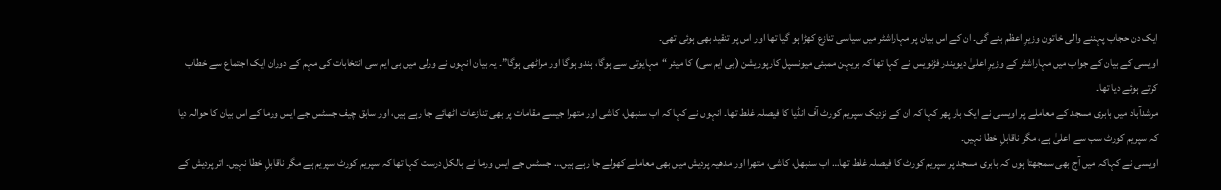ایک دن حجاب پہننے والی خاتون وزیرِ اعظم بنے گی۔ ان کے اس بیان پر مہاراشٹر میں سیاسی تنازع کھڑا ہو گیا تھا اور اس پر تنقید بھی ہوئی تھی۔
اویسی کے بیان کے جواب میں مہاراشٹر کے وزیرِ اعلیٰ دیویندر فڑنویس نے کہا تھا کہ بریہن ممبئی میونسپل کارپوریشن (بی ایم سی) کا میئر “مہایوتی سے ہوگا، ہندو ہوگا اور مراٹھی ہوگا”۔ یہ بیان انہوں نے ورلی میں بی ایم سی انتخابات کی مہم کے دوران ایک اجتماع سے خطاب کرتے ہوئے دیا تھا۔
مرشدآباد میں بابری مسجد کے معاملے پر اویسی نے ایک بار پھر کہا کہ ان کے نزدیک سپریم کورٹ آف انڈیا کا فیصلہ غلط تھا۔ انہوں نے کہا کہ اب سنبھل، کاشی اور متھرا جیسے مقامات پر بھی تنازعات اٹھائے جا رہے ہیں، اور سابق چیف جسٹس جے ایس ورما کے اس بیان کا حوالہ دیا کہ سپریم کورٹ سب سے اعلیٰ ہے، مگر ناقابلِ خطا نہیں۔
اویسی نے کہاكہ میں آج بھی سمجھتا ہوں کہ بابری مسجد پر سپریم کورٹ کا فیصلہ غلط تھا… اب سنبھل، کاشی، متھرا اور مدھیہ پردیش میں بھی معاملے کھولے جا رہے ہیں… جسٹس جے ایس ورما نے بالکل درست کہا تھا کہ سپریم کورٹ سپریم ہے مگر ناقابلِ خطا نہیں۔ اتر پردیش کے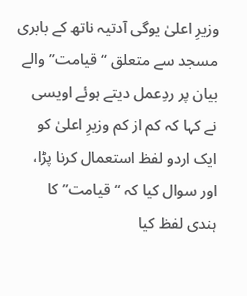وزیرِ اعلیٰ یوگی آدتیہ ناتھ کے بابری مسجد سے متعلق “قیامت” والے بیان پر ردِعمل دیتے ہوئے اویسی نے کہا کہ کم از کم وزیرِ اعلیٰ کو ایک اردو لفظ استعمال کرنا پڑا، اور سوال کیا کہ “قیامت” کا ہندی لفظ کیا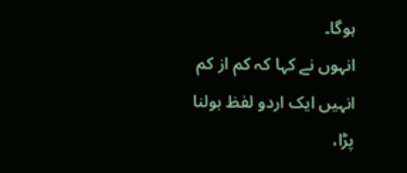ہوگا۔
انہوں نے کہا كہ کم از کم انہیں ایک اردو لفظ بولنا پڑا،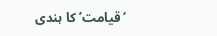‘قیامت’ کا ہندی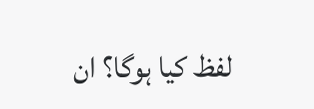لفظ کیا ہوگا؟ ان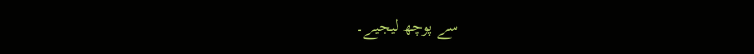سے پوچھ لیجیے۔